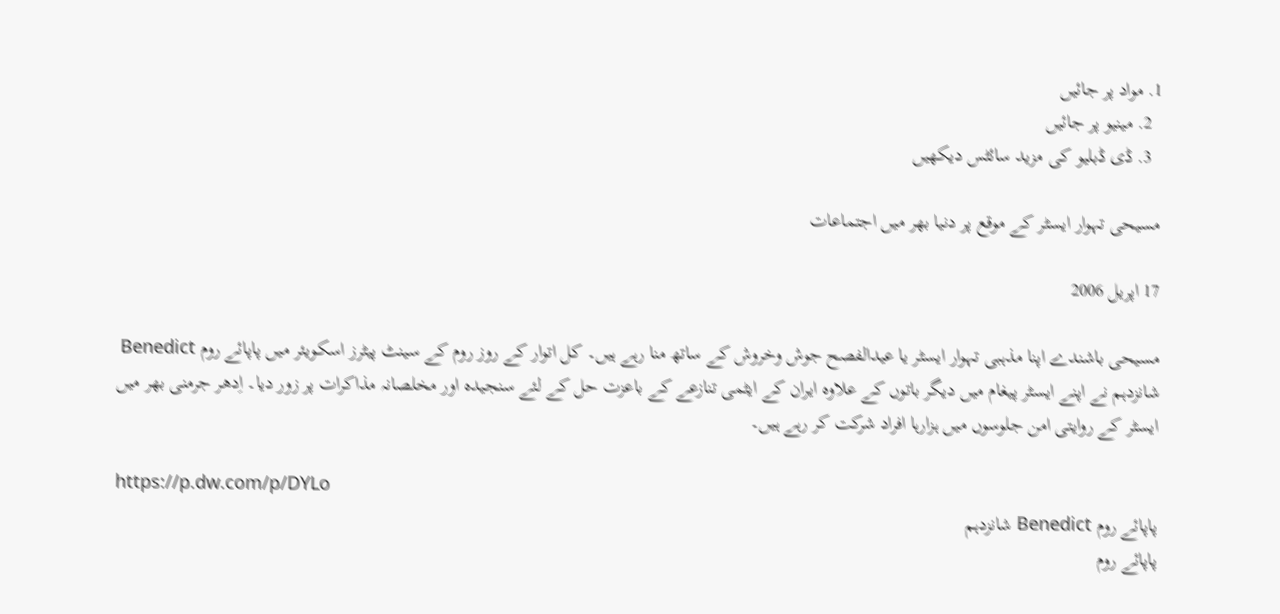1. مواد پر جائیں
  2. مینیو پر جائیں
  3. ڈی ڈبلیو کی مزید سائٹس دیکھیں

مسیحی تہوار ایسٹر کے موقع پر دنیا بھر میں اجتماعات

17 اپریل 2006

مسیحی باشندے اپنا مذہبی تہوار ایسٹر یا عیدالفصح جوش وخروش کے ساتھ منا رہے ہیں۔ کل اتوار کے روز روم کے سینٹ پیٹرز اسکویئر میں پاپائے روم Benedict شانزدہم نے اپنے ایسٹر پیغام میں دیگر باتوں کے علاوہ ایران کے ایٹمی تنازعے کے باعزت حل کے لئے سنجیدہ اور مخلصانہ مذاکرات پر زور دیا۔ اِدھر جرمنی بھر میں ایسٹر کے روایتی امن جلوسوں میں ہزارہا افراد شرکت کر رہے ہیں۔

https://p.dw.com/p/DYLo
پاپائے روم Benedict شانزدہم
پاپائے روم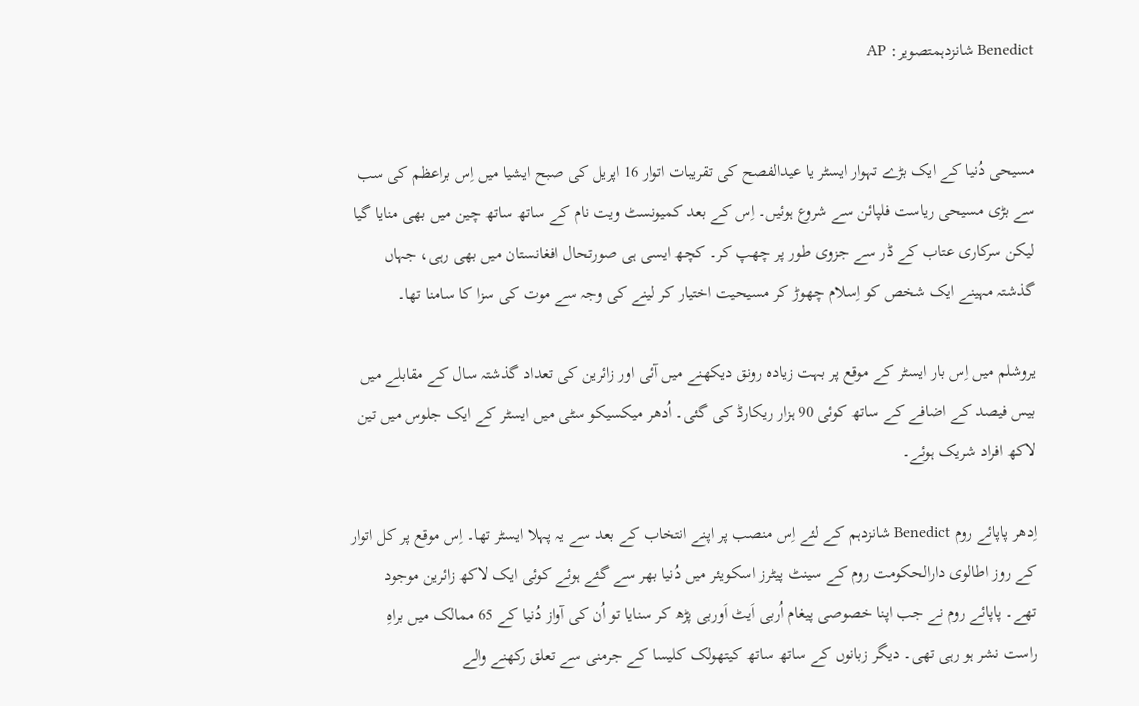Benedict شانزدہمتصویر: AP


مسیحی دُنیا کے ایک بڑے تہوار ایسٹر یا عیدالفصح کی تقریبات اتوار 16 اپریل کی صبح ایشیا میں اِس براعظم کی سب سے بڑی مسیحی ریاست فلپائن سے شروع ہوئیں۔ اِس کے بعد کمیونسٹ ویت نام کے ساتھ ساتھ چین میں بھی منایا گیا لیکن سرکاری عتاب کے ڈر سے جزوی طور پر چھپ کر۔ کچھ ایسی ہی صورتحال افغانستان میں بھی رہی، جہاں گذشتہ مہینے ایک شخص کو اِسلام چھوڑ کر مسیحیت اختیار کر لینے کی وجہ سے موت کی سزا کا سامنا تھا۔

یروشلم میں اِس بار ایسٹر کے موقع پر بہت زیادہ رونق دیکھنے میں آئی اور زائرین کی تعداد گذشتہ سال کے مقابلے میں بیس فیصد کے اضافے کے ساتھ کوئی 90 ہزار ریکارڈ کی گئی۔ اُدھر میکسیکو سٹی میں ایسٹر کے ایک جلوس میں تین لاکھ افراد شریک ہوئے۔

اِدھر پاپائے روم Benedict شانزدہم کے لئے اِس منصب پر اپنے انتخاب کے بعد سے یہ پہلا ایسٹر تھا۔ اِس موقع پر کل اتوار کے روز اطالوی دارالحکومت روم کے سینٹ پیٹرز اسکویئر میں دُنیا بھر سے گئے ہوئے کوئی ایک لاکھ زائرین موجود تھے۔ پاپائے روم نے جب اپنا خصوصی پیغام اُربی اَیٹ اَوربی پڑھ کر سنایا تو اُن کی آواز دُنیا کے 65 ممالک میں براہِ راست نشر ہو رہی تھی۔ دیگر زبانوں کے ساتھ ساتھ کیتھولک کلیسا کے جرمنی سے تعلق رکھنے والے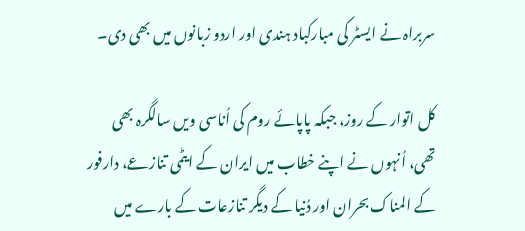سربراہ نے ایسٹر کی مبارکباد ہندی اور اردو زبانوں میں بھی دی۔

کل اتوار کے روز، جبکہ پاپائے روم کی اُناسی ویں سالگرہ بھی تھی، اُنہوں نے اپنے خطاب میں ایران کے ایٹمی تنازعے، دارفور کے المناک بحران اور دُنیا کے دیگر تنازعات کے بارے میں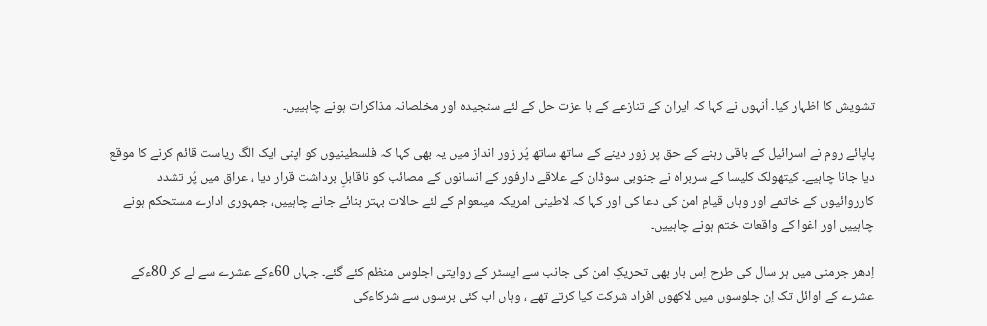تشویش کا اظہار کیا۔ اُنہوں نے کہا کہ ایران کے تنازعے کے با عزت حل کے لئے سنجیدہ اور مخلصانہ مذاکرات ہونے چاہییں۔

پاپائے روم نے اسرائیل کے باقی رہنے کے حق پر زور دینے کے ساتھ ساتھ پُر زور انداز میں یہ بھی کہا کہ فلسطینیوں کو اپنی ایک الگ ریاست قائم کرنے کا موقع دیا جانا چاہیے۔ کیتھولک کلیسا کے سربراہ نے جنوبی سوڈان کے علاقے دارفور کے انسانوں کے مصائب کو ناقابلِ برداشت قرار دیا ، عراق میں پُر تشدد کارروائیوں کے خاتمے اور وہاں قیامِ امن کی دعا کی اور کہا کہ لاطینی امریکہ میںعوام کے لئے حالات بہتر بنائے جانے چاہییں، جمہوری ادارے مستحکم ہونے چاہییں اور اغوا کے واقعات ختم ہونے چاہییں۔

اِدھر جرمنی میں ہر سال کی طرح اِس بار بھی تحریکِ امن کی جانب سے ایسٹر کے روایتی اجلوس منظم کئے گئے۔ جہاں 60ءکے عشرے سے لے کر 80ءکے عشرے کے اوائل تک اِن جلوسوں میں لاکھوں افراد شرکت کیا کرتے تھے ، وہاں اب کئی برسوں سے شرکاءکی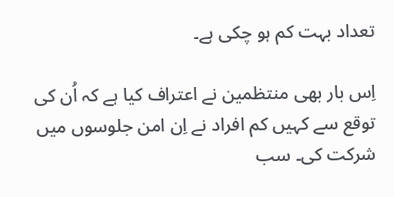تعداد بہت کم ہو چکی ہے۔

اِس بار بھی منتظمین نے اعتراف کیا ہے کہ اُن کی توقع سے کہیں کم افراد نے اِن امن جلوسوں میں شرکت کی۔ سب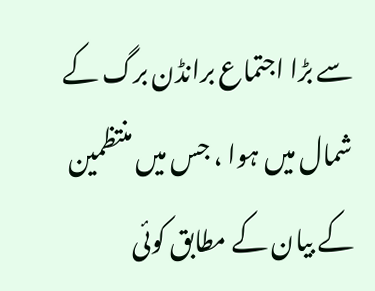سے بڑا اجتماع برانڈن برگ کے شمال میں ہوا ، جس میں منتظمین کے بیان کے مطابق کوئی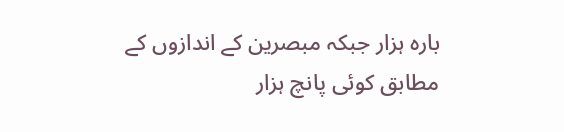بارہ ہزار جبکہ مبصرین کے اندازوں کے مطابق کوئی پانچ ہزار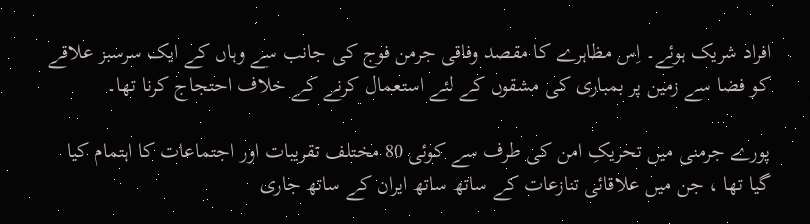افراد شریک ہوئے۔ اِس مظاہرے کا مقصد وفاقی جرمن فوج کی جانب سے وہاں کے ایک سرسبز علاقے کو فضا سے زمین پر بمباری کی مشقوں کے لئے استعمال کرنے کے خلاف احتجاج کرنا تھا۔

پورے جرمنی میں تحریکِ امن کی طرف سے کوئی 80 مختلف تقریبات اور اجتماعات کا اہتمام کیا گیا تھا ، جن میں علاقائی تنازعات کے ساتھ ساتھ ایران کے ساتھ جاری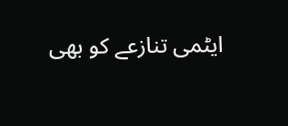ایٹمی تنازعے کو بھی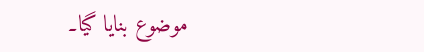موضوع بنایا گیا۔